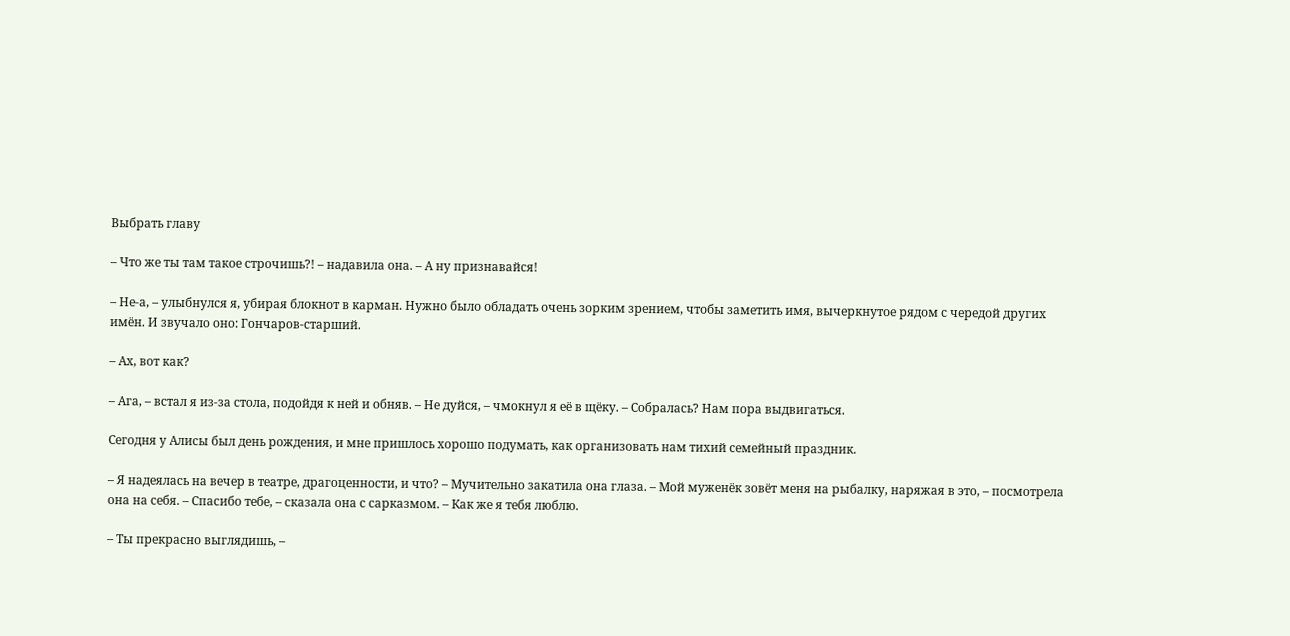Выбрать главу

– Что же ты там такое строчишь?! – надавила она. – А ну признавайся!

– Не-а, – улыбнулся я, убирая блокнот в карман. Нужно было обладать очень зорким зрением, чтобы заметить имя, вычеркнутое рядом с чередой других имён. И звучало оно: Гончаров-старший.

– Ах, вот как?

– Ага, – встал я из-за стола, подойдя к ней и обняв. – Не дуйся, – чмокнул я её в щёку. – Собралась? Нам пора выдвигаться.

Сегодня у Алисы был день рождения, и мне пришлось хорошо подумать, как организовать нам тихий семейный праздник.

– Я надеялась на вечер в театре, драгоценности, и что? – Мучительно закатила она глаза. – Мой муженёк зовёт меня на рыбалку, наряжая в это, – посмотрела она на себя. – Спасибо тебе, – сказала она с сарказмом. – Как же я тебя люблю.

– Ты прекрасно выглядишь, –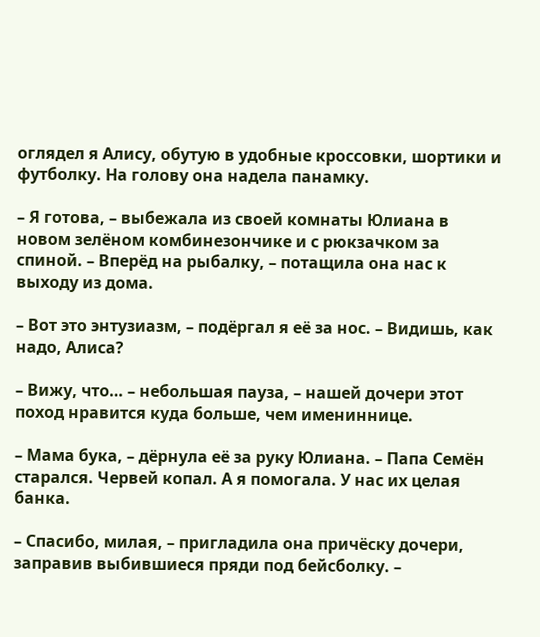оглядел я Алису, обутую в удобные кроссовки, шортики и футболку. На голову она надела панамку.

– Я готова, – выбежала из своей комнаты Юлиана в новом зелёном комбинезончике и с рюкзачком за спиной. – Вперёд на рыбалку, – потащила она нас к выходу из дома.

– Вот это энтузиазм, – подёргал я её за нос. – Видишь, как надо, Алиса?

– Вижу, что… – небольшая пауза, – нашей дочери этот поход нравится куда больше, чем имениннице.

– Мама бука, – дёрнула её за руку Юлиана. – Папа Семён старался. Червей копал. А я помогала. У нас их целая банка.

– Спасибо, милая, – пригладила она причёску дочери, заправив выбившиеся пряди под бейсболку. –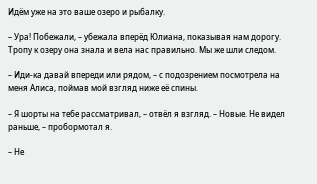Идём уже на это ваше озеро и рыбалку.

– Ура! Побежали, – убежала вперёд Юлиана, показывая нам дорогу. Тропу к озеру она знала и вела нас правильно. Мы же шли следом.

– Иди-ка давай впереди или рядом, – с подозрением посмотрела на меня Алиса, поймав мой взгляд ниже её спины.

– Я шорты на тебе рассматривал, – отвёл я взгляд. – Новые. Не видел раньше, – пробормотал я.

– Не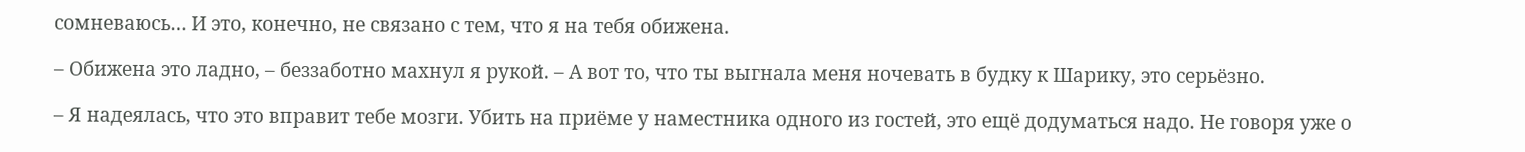сомневаюсь… И это, конечно, не связано с тем, что я на тебя обижена.

– Обижена это ладно, – беззаботно махнул я рукой. – А вот то, что ты выгнала меня ночевать в будку к Шарику, это серьёзно.

– Я надеялась, что это вправит тебе мозги. Убить на приёме у наместника одного из гостей, это ещё додуматься надо. Не говоря уже о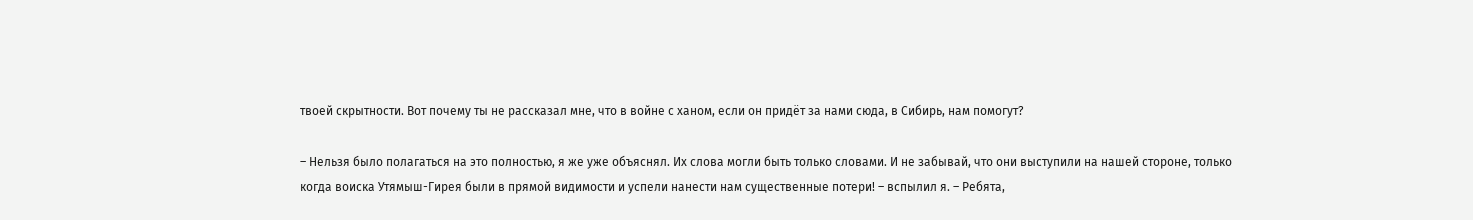твоей скрытности. Вот почему ты не рассказал мне, что в войне с ханом, если он придёт за нами сюда, в Сибирь, нам помогут?

– Нельзя было полагаться на это полностью, я же уже объяснял. Их слова могли быть только словами. И не забывай, что они выступили на нашей стороне, только когда воиска Утямыш-Гирея были в прямой видимости и успели нанести нам существенные потери! – вспылил я. – Ребята,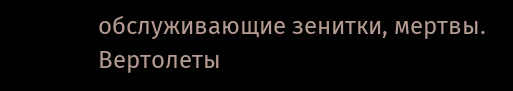обслуживающие зенитки, мертвы. Вертолеты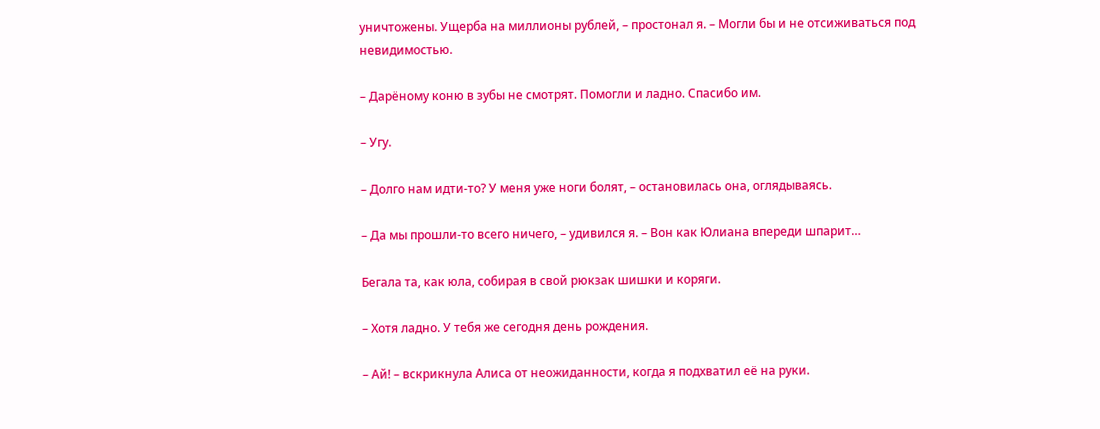уничтожены. Ущерба на миллионы рублей, – простонал я. – Могли бы и не отсиживаться под невидимостью.

– Дарёному коню в зубы не смотрят. Помогли и ладно. Спасибо им.

– Угу.

– Долго нам идти-то? У меня уже ноги болят, – остановилась она, оглядываясь.

– Да мы прошли-то всего ничего, – удивился я. – Вон как Юлиана впереди шпарит…

Бегала та, как юла, собирая в свой рюкзак шишки и коряги.

– Хотя ладно. У тебя же сегодня день рождения.

– Ай! – вскрикнула Алиса от неожиданности, когда я подхватил её на руки.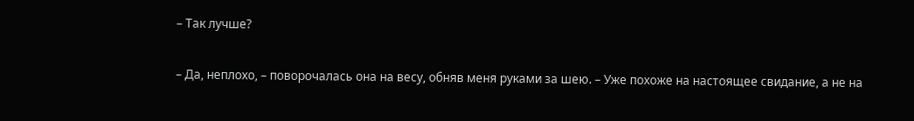– Так лучше?

– Да, неплохо, – поворочалась она на весу, обняв меня руками за шею. – Уже похоже на настоящее свидание, а не на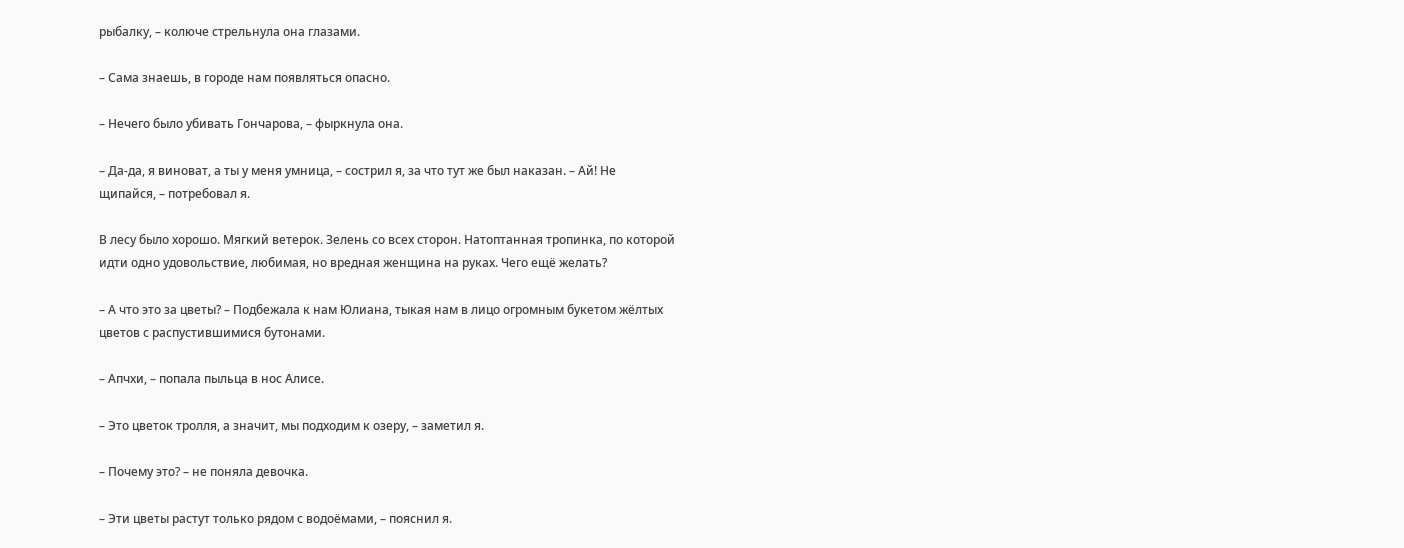рыбалку, – колюче стрельнула она глазами.

– Сама знаешь, в городе нам появляться опасно.

– Нечего было убивать Гончарова, – фыркнула она.

– Да-да, я виноват, а ты у меня умница, – сострил я, за что тут же был наказан. – Ай! Не щипайся, – потребовал я.

В лесу было хорошо. Мягкий ветерок. Зелень со всех сторон. Натоптанная тропинка, по которой идти одно удовольствие, любимая, но вредная женщина на руках. Чего ещё желать?

– А что это за цветы? – Подбежала к нам Юлиана, тыкая нам в лицо огромным букетом жёлтых цветов с распустившимися бутонами.

– Апчхи, – попала пыльца в нос Алисе.

– Это цветок тролля, а значит, мы подходим к озеру, – заметил я.

– Почему это? – не поняла девочка.

– Эти цветы растут только рядом с водоёмами, – пояснил я.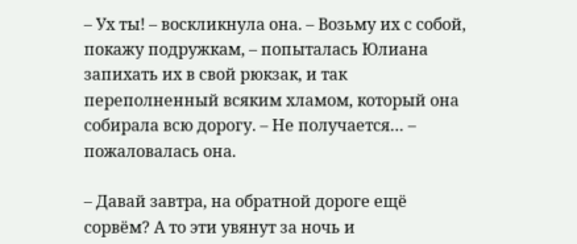– Ух ты! – воскликнула она. – Возьму их с собой, покажу подружкам, – попыталась Юлиана запихать их в свой рюкзак, и так переполненный всяким хламом, который она собирала всю дорогу. – Не получается… – пожаловалась она.

– Давай завтра, на обратной дороге ещё сорвём? А то эти увянут за ночь и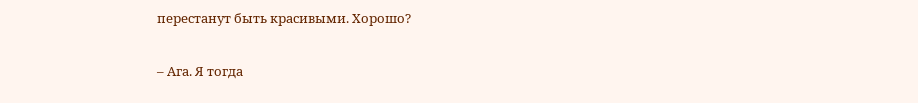перестанут быть красивыми. Хорошо?

– Ага. Я тогда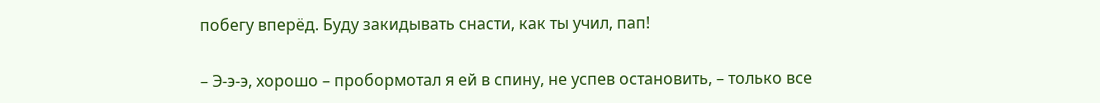побегу вперёд. Буду закидывать снасти, как ты учил, пап!

– Э-э-э, хорошо – пробормотал я ей в спину, не успев остановить, – только все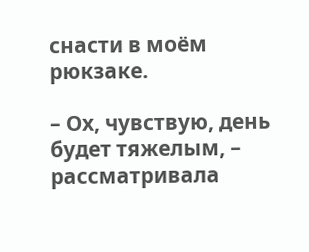снасти в моём рюкзаке.

– Ох, чувствую, день будет тяжелым, – рассматривала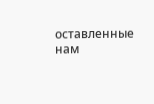оставленные нам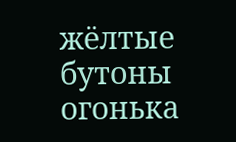жёлтые бутоны огонька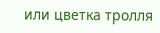или цветка тролля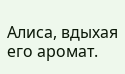Алиса, вдыхая его аромат.